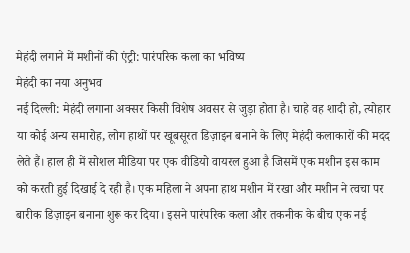मेहंदी लगाने में मशीनों की एंट्री: पारंपरिक कला का भविष्य
मेहंदी का नया अनुभव
नई दिल्ली: मेहंदी लगाना अक्सर किसी विशेष अवसर से जुड़ा होता है। चाहे वह शादी हो, त्योहार या कोई अन्य समारोह, लोग हाथों पर खूबसूरत डिज़ाइन बनाने के लिए मेहंदी कलाकारों की मदद लेते हैं। हाल ही में सोशल मीडिया पर एक वीडियो वायरल हुआ है जिसमें एक मशीन इस काम को करती हुई दिखाई दे रही है। एक महिला ने अपना हाथ मशीन में रखा और मशीन ने त्वचा पर बारीक डिज़ाइन बनाना शुरू कर दिया। इसने पारंपरिक कला और तकनीक के बीच एक नई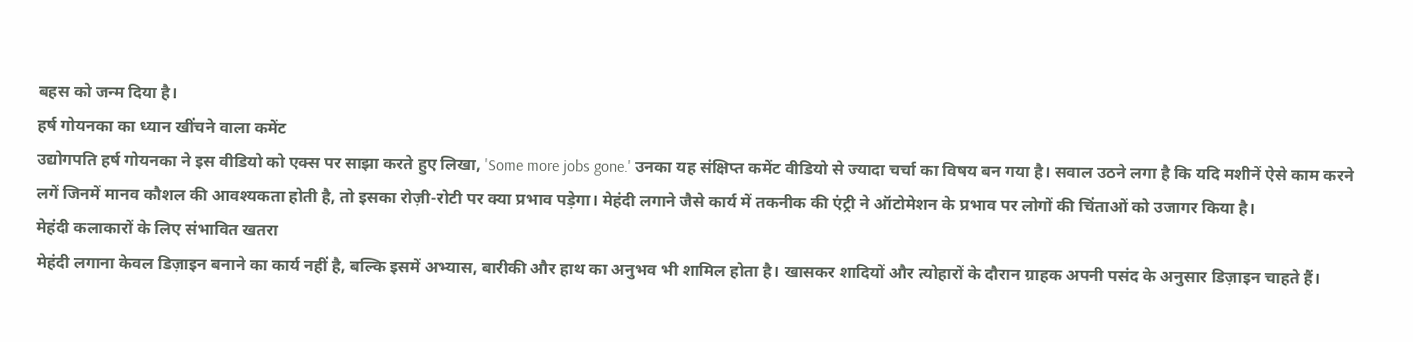बहस को जन्म दिया है।
हर्ष गोयनका का ध्यान खींचने वाला कमेंट
उद्योगपति हर्ष गोयनका ने इस वीडियो को एक्स पर साझा करते हुए लिखा, 'Some more jobs gone.' उनका यह संक्षिप्त कमेंट वीडियो से ज्यादा चर्चा का विषय बन गया है। सवाल उठने लगा है कि यदि मशीनें ऐसे काम करने लगें जिनमें मानव कौशल की आवश्यकता होती है, तो इसका रोज़ी-रोटी पर क्या प्रभाव पड़ेगा। मेहंदी लगाने जैसे कार्य में तकनीक की एंट्री ने ऑटोमेशन के प्रभाव पर लोगों की चिंताओं को उजागर किया है।
मेहंदी कलाकारों के लिए संभावित खतरा
मेहंदी लगाना केवल डिज़ाइन बनाने का कार्य नहीं है, बल्कि इसमें अभ्यास, बारीकी और हाथ का अनुभव भी शामिल होता है। खासकर शादियों और त्योहारों के दौरान ग्राहक अपनी पसंद के अनुसार डिज़ाइन चाहते हैं।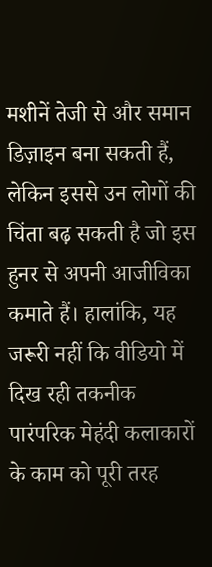मशीनें तेजी से और समान डिज़ाइन बना सकती हैं, लेकिन इससे उन लोगों की चिंता बढ़ सकती है जो इस हुनर से अपनी आजीविका कमाते हैं। हालांकि, यह जरूरी नहीं कि वीडियो में दिख रही तकनीक पारंपरिक मेहंदी कलाकारों के काम को पूरी तरह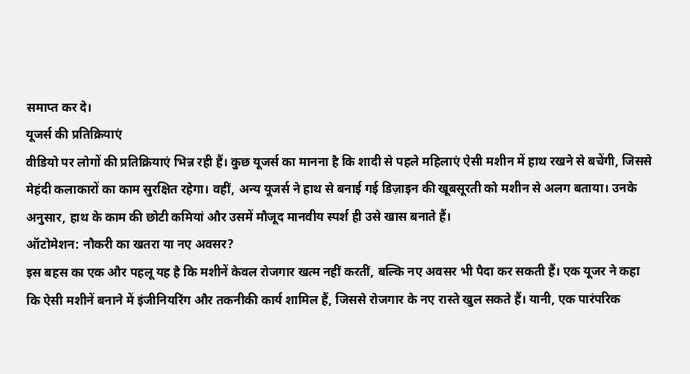समाप्त कर दे।
यूजर्स की प्रतिक्रियाएं
वीडियो पर लोगों की प्रतिक्रियाएं भिन्न रही हैं। कुछ यूजर्स का मानना है कि शादी से पहले महिलाएं ऐसी मशीन में हाथ रखने से बचेंगी, जिससे मेहंदी कलाकारों का काम सुरक्षित रहेगा। वहीं, अन्य यूजर्स ने हाथ से बनाई गई डिज़ाइन की खूबसूरती को मशीन से अलग बताया। उनके अनुसार, हाथ के काम की छोटी कमियां और उसमें मौजूद मानवीय स्पर्श ही उसे खास बनाते हैं।
ऑटोमेशन: नौकरी का खतरा या नए अवसर?
इस बहस का एक और पहलू यह है कि मशीनें केवल रोजगार खत्म नहीं करतीं, बल्कि नए अवसर भी पैदा कर सकती हैं। एक यूजर ने कहा कि ऐसी मशीनें बनाने में इंजीनियरिंग और तकनीकी कार्य शामिल हैं, जिससे रोजगार के नए रास्ते खुल सकते हैं। यानी, एक पारंपरिक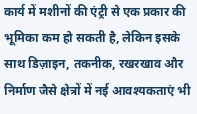कार्य में मशीनों की एंट्री से एक प्रकार की भूमिका कम हो सकती है, लेकिन इसके साथ डिज़ाइन, तकनीक, रखरखाव और निर्माण जैसे क्षेत्रों में नई आवश्यकताएं भी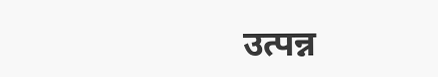उत्पन्न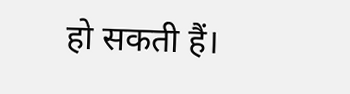हो सकती हैं।